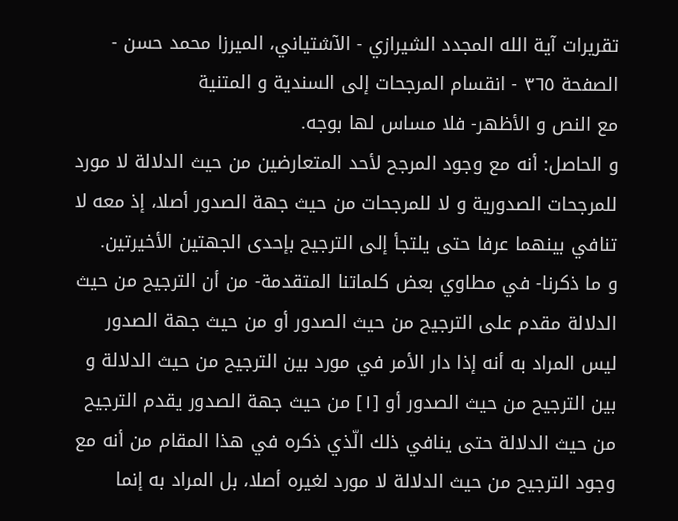تقريرات آية الله المجدد الشيرازي - الآشتياني، الميرزا محمد حسن - الصفحة ٣٦٥ - انقسام المرجحات إلى السندية و المتنية
مع النص و الأظهر- فلا مساس لها بوجه.
و الحاصل: أنه مع وجود المرجح لأحد المتعارضين من حيث الدلالة لا مورد للمرجحات الصدورية و لا للمرجحات من حيث جهة الصدور أصلا، إذ معه لا تنافي بينهما عرفا حتى يلتجأ إلى الترجيح بإحدى الجهتين الأخيرتين.
و ما ذكرنا- في مطاوي بعض كلماتنا المتقدمة- من أن الترجيح من حيث الدلالة مقدم على الترجيح من حيث الصدور أو من حيث جهة الصدور ليس المراد به أنه إذا دار الأمر في مورد بين الترجيح من حيث الدلالة و بين الترجيح من حيث الصدور أو [١] من حيث جهة الصدور يقدم الترجيح من حيث الدلالة حتى ينافي ذلك الّذي ذكره في هذا المقام من أنه مع وجود الترجيح من حيث الدلالة لا مورد لغيره أصلا، بل المراد به إنما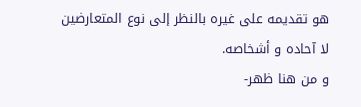هو تقديمه على غيره بالنظر إلى نوع المتعارضين لا آحاده و أشخاصه.
و من هنا ظهر-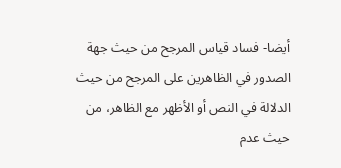أيضا- فساد قياس المرجح من حيث جهة الصدور في الظاهرين على المرجح من حيث الدلالة في النص أو الأظهر مع الظاهر، من حيث عدم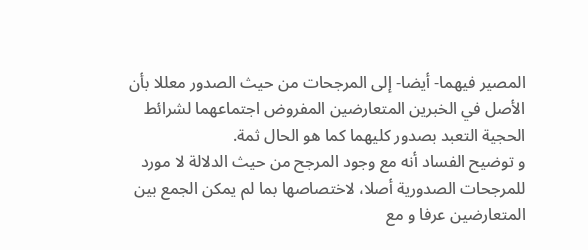المصير فيهما- أيضا- إلى المرجحات من حيث الصدور معللا بأن الأصل في الخبرين المتعارضين المفروض اجتماعهما لشرائط الحجية التعبد بصدور كليهما كما هو الحال ثمة.
و توضيح الفساد أنه مع وجود المرجح من حيث الدلالة لا مورد للمرجحات الصدورية أصلا، لاختصاصها بما لم يمكن الجمع بين المتعارضين عرفا و مع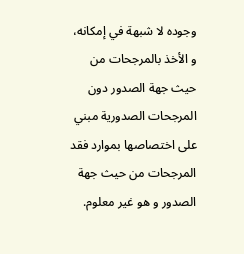وجوده لا شبهة في إمكانه، و الأخذ بالمرجحات من حيث جهة الصدور دون المرجحات الصدورية مبني على اختصاصها بموارد فقد المرجحات من حيث جهة الصدور و هو غير معلوم.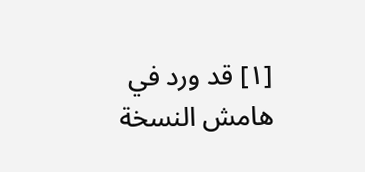[١] قد ورد في هامش النسخة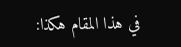في هذا المقام هكذا: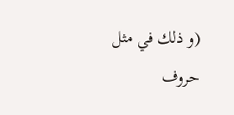(و ذلك في مثل حروف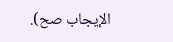الإيجاب صح).